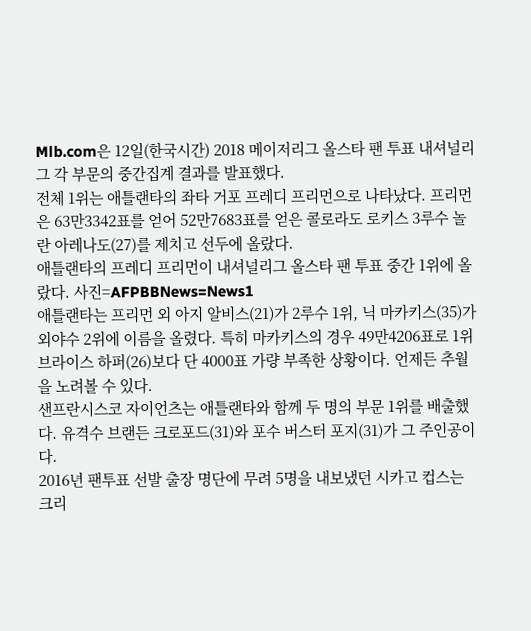Mlb.com은 12일(한국시간) 2018 메이저리그 올스타 팬 투표 내셔널리그 각 부문의 중간집계 결과를 발표했다.
전체 1위는 애틀랜타의 좌타 거포 프레디 프리먼으로 나타났다. 프리먼은 63만3342표를 얻어 52만7683표를 얻은 콜로라도 로키스 3루수 놀란 아레나도(27)를 제치고 선두에 올랐다.
애틀랜타의 프레디 프리먼이 내셔널리그 올스타 팬 투표 중간 1위에 올랐다. 사진=AFPBBNews=News1
애틀랜타는 프리먼 외 아지 알비스(21)가 2루수 1위, 닉 마카키스(35)가 외야수 2위에 이름을 올렸다. 특히 마카키스의 경우 49만4206표로 1위 브라이스 하퍼(26)보다 단 4000표 가량 부족한 상황이다. 언제든 추월을 노려볼 수 있다.
샌프란시스코 자이언츠는 애틀랜타와 함께 두 명의 부문 1위를 배출했다. 유격수 브랜든 크로포드(31)와 포수 버스터 포지(31)가 그 주인공이다.
2016년 팬투표 선발 출장 명단에 무려 5명을 내보냈던 시카고 컵스는 크리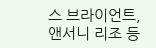스 브라이언트, 앤서니 리조 등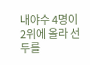내야수 4명이 2위에 올라 선두를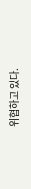위협하고 있다.